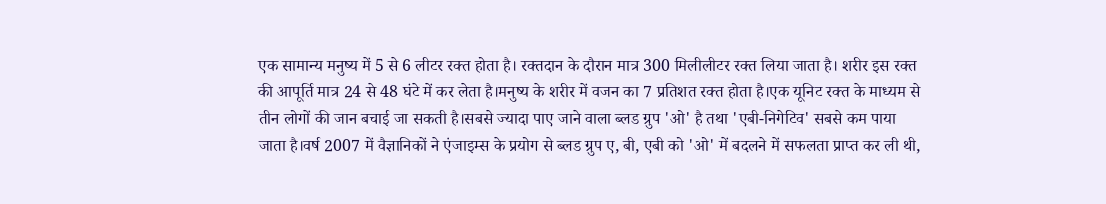एक सामान्य मनुष्य में 5 से 6 लीटर रक्त होता है। रक्तदान के दौरान मात्र 300 मिलीलीटर रक्त लिया जाता है। शरीर इस रक्त की आपूर्ति मात्र 24 से 48 घंटे में कर लेता है।मनुष्य के शरीर में वजन का 7 प्रतिशत रक्त होता है।एक यूनिट रक्त के माध्यम से तीन लोगों की जान बचाई जा सकती है।सबसे ज्यादा पाए जाने वाला ब्लड ग्रुप 'ओ' है तथा 'एबी-निगेटिव' सबसे कम पाया जाता है।वर्ष 2007 में वैज्ञानिकों ने एंजाइम्स के प्रयोग से ब्लड ग्रुप ए, बी, एबी को 'ओ' में बदलने में सफलता प्राप्त कर ली थी,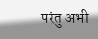परंतु अभी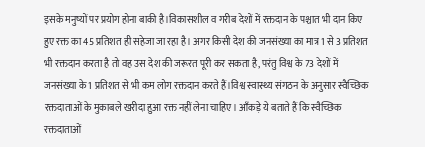इसके मनुष्यों पर प्रयोग होना बाकी है।विकासशील व गरीब देशों में रक्तदान के पश्चात भी दान किए हुए रक्त का 45 प्रतिशत ही सहेजा जा रहा है। अगर किसी देश की जनसंख्या का मात्र 1 से 3 प्रतिशत भी रक्तदान करता है तो वह उस देश की जरूरत पूरी कर सकता है, परंतु विश्व के 73 देशों में जनसंख्या के 1 प्रतिशत से भी कम लोग रक्तदान करते हैं।विश्व स्वास्थ्य संगठन के अनुसार स्वैच्छिक रक्तदाताओं के मुकाबले खरीदा हुआ रक्त नहीं लेना चाहिए। आँकड़े ये बताते हैं कि स्वैच्छिक रक्तदाताओं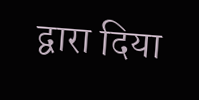द्वारा दिया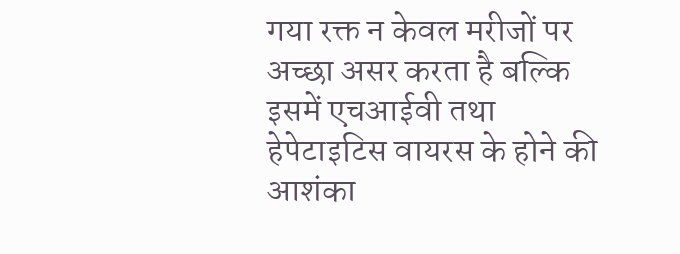गया रक्त न केवल मरीजों पर अच्छा असर करता है बल्कि इसमें एचआईवी तथा हेपेटाइटिस वायरस के होने की आशंका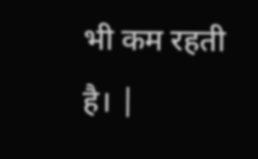भी कम रहती है। |